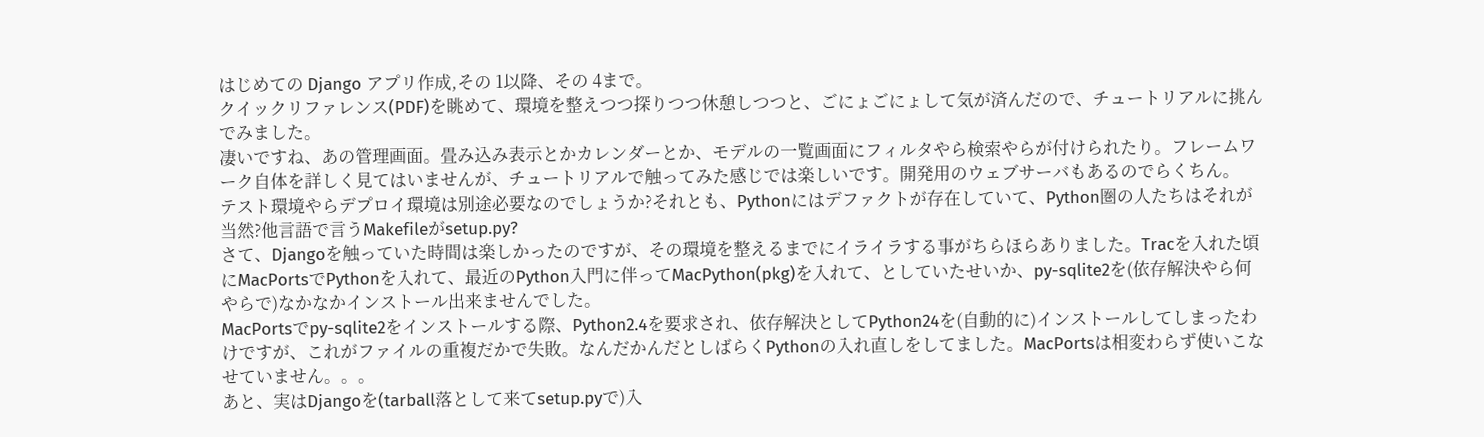はじめての Django アプリ作成,その 1以降、その 4まで。
クイックリファレンス(PDF)を眺めて、環境を整えつつ探りつつ休憩しつつと、ごにょごにょして気が済んだので、チュートリアルに挑んでみました。
凄いですね、あの管理画面。畳み込み表示とかカレンダーとか、モデルの一覧画面にフィルタやら検索やらが付けられたり。フレームワーク自体を詳しく見てはいませんが、チュートリアルで触ってみた感じでは楽しいです。開発用のウェブサーバもあるのでらくちん。
テスト環境やらデプロイ環境は別途必要なのでしょうか?それとも、Pythonにはデファクトが存在していて、Python圏の人たちはそれが当然?他言語で言うMakefileがsetup.py?
さて、Djangoを触っていた時間は楽しかったのですが、その環境を整えるまでにイライラする事がちらほらありました。Tracを入れた頃にMacPortsでPythonを入れて、最近のPython入門に伴ってMacPython(pkg)を入れて、としていたせいか、py-sqlite2を(依存解決やら何やらで)なかなかインストール出来ませんでした。
MacPortsでpy-sqlite2をインストールする際、Python2.4を要求され、依存解決としてPython24を(自動的に)インストールしてしまったわけですが、これがファイルの重複だかで失敗。なんだかんだとしばらくPythonの入れ直しをしてました。MacPortsは相変わらず使いこなせていません。。。
あと、実はDjangoを(tarball落として来てsetup.pyで)入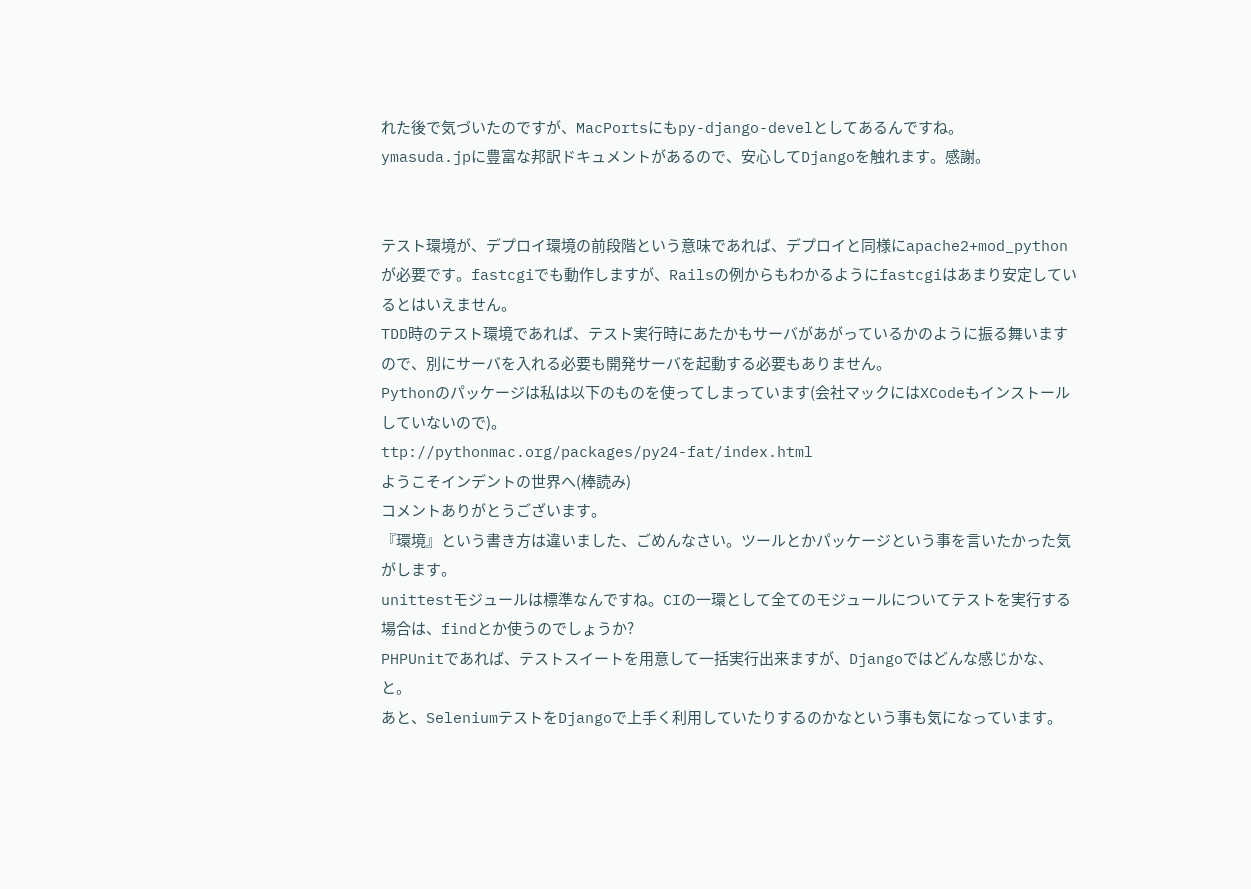れた後で気づいたのですが、MacPortsにもpy-django-develとしてあるんですね。
ymasuda.jpに豊富な邦訳ドキュメントがあるので、安心してDjangoを触れます。感謝。


テスト環境が、デプロイ環境の前段階という意味であれば、デプロイと同様にapache2+mod_pythonが必要です。fastcgiでも動作しますが、Railsの例からもわかるようにfastcgiはあまり安定しているとはいえません。
TDD時のテスト環境であれば、テスト実行時にあたかもサーバがあがっているかのように振る舞いますので、別にサーバを入れる必要も開発サーバを起動する必要もありません。
Pythonのパッケージは私は以下のものを使ってしまっています(会社マックにはXCodeもインストールしていないので)。
ttp://pythonmac.org/packages/py24-fat/index.html
ようこそインデントの世界へ(棒読み)
コメントありがとうございます。
『環境』という書き方は違いました、ごめんなさい。ツールとかパッケージという事を言いたかった気がします。
unittestモジュールは標準なんですね。CIの一環として全てのモジュールについてテストを実行する場合は、findとか使うのでしょうか?
PHPUnitであれば、テストスイートを用意して一括実行出来ますが、Djangoではどんな感じかな、と。
あと、SeleniumテストをDjangoで上手く利用していたりするのかなという事も気になっています。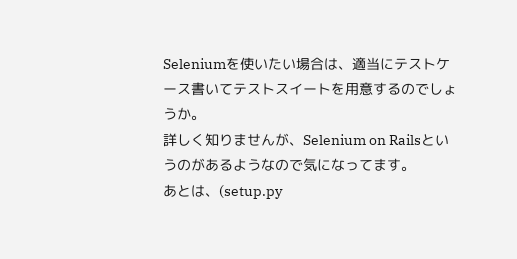Seleniumを使いたい場合は、適当にテストケース書いてテストスイートを用意するのでしょうか。
詳しく知りませんが、Selenium on Railsというのがあるようなので気になってます。
あとは、(setup.py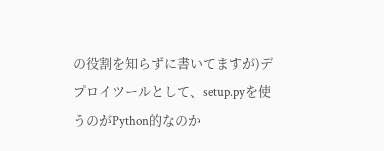の役割を知らずに書いてますが)デプロイツールとして、setup.pyを使うのがPython的なのか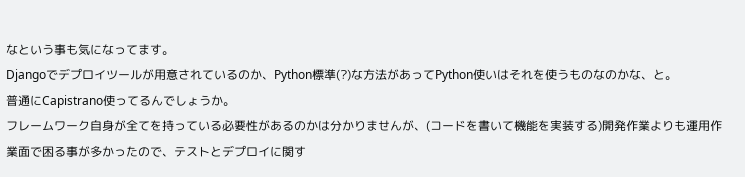なという事も気になってます。
Djangoでデプロイツールが用意されているのか、Python標準(?)な方法があってPython使いはそれを使うものなのかな、と。
普通にCapistrano使ってるんでしょうか。
フレームワーク自身が全てを持っている必要性があるのかは分かりませんが、(コードを書いて機能を実装する)開発作業よりも運用作業面で困る事が多かったので、テストとデプロイに関す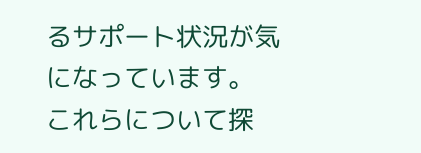るサポート状況が気になっています。
これらについて探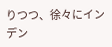りつつ、徐々にインデン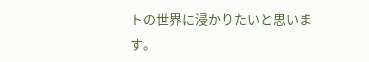トの世界に浸かりたいと思います。